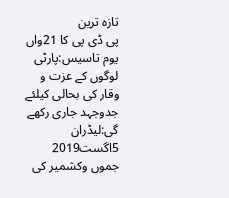تازہ ترین
پی ڈی پی کا 21واں یوم تاسیس:پارٹی لوگوں کے عزت و وقار کی بحالی کیلئے جدوجہد جاری رکھے گی:لیڈران
5اگست2019 جموں وکشمیر کی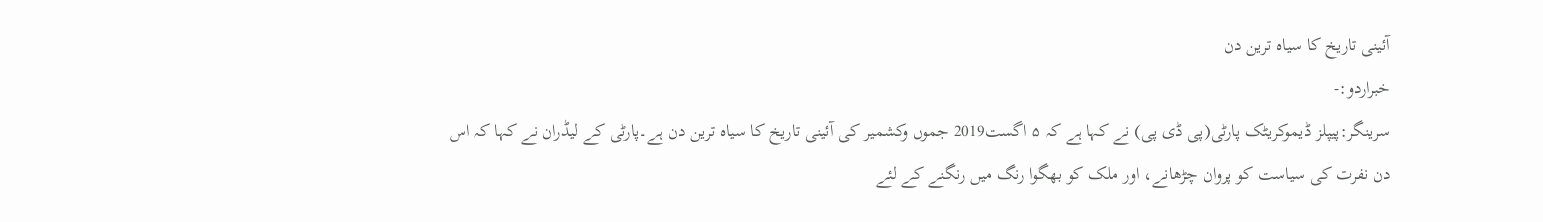آئینی تاریخ کا سیاہ ترین دن
خبراردو:-
سرینگر:پیپلز ڈیموکریٹک پارٹی(پی ڈی پی) نے کہا ہے کہ ۵ اگست2019 جموں وکشمیر کی آئینی تاریخ کا سیاہ ترین دن ہے۔پارٹی کے لیڈران نے کہا کہ اس دن نفرت کی سیاست کو پروان چڑھانے، اور ملک کو بھگوا رنگ میں رنگنے کے لئے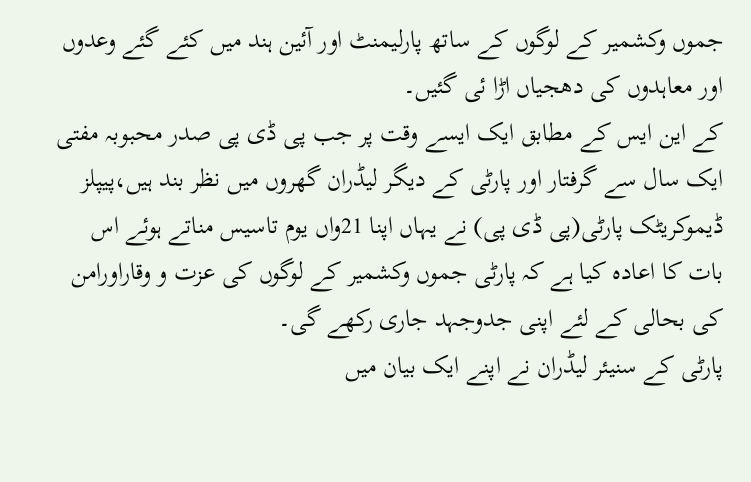جموں وکشمیر کے لوگوں کے ساتھ پارلیمنٹ اور آئین ہند میں کئے گئے وعدوں اور معاہدوں کی دھجیاں اڑا ئی گئیں۔
کے این ایس کے مطابق ایک ایسے وقت پر جب پی ڈی پی صدر محبوبہ مفتی ایک سال سے گرفتار اور پارٹی کے دیگر لیڈران گھروں میں نظر بند ہیں،پیپلز ڈیموکریٹک پارٹی(پی ڈی پی) نے یہاں اپنا 21واں یوم تاسیس مناتے ہوئے اس بات کا اعادہ کیا ہے کہ پارٹی جموں وکشمیر کے لوگوں کی عزت و وقاراورامن کی بحالی کے لئے اپنی جدوجہد جاری رکھے گی۔
پارٹی کے سنیئر لیڈران نے اپنے ایک بیان میں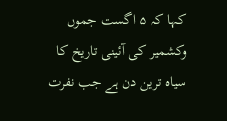کہا کہ ۵ اگست جموں وکشمیر کی آئینی تاریخ کا سیاہ ترین دن ہے جب نفرت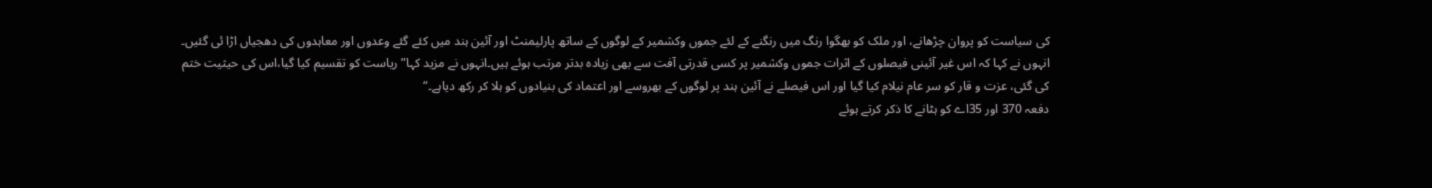کی سیاست کو پروان چڑھانے، اور ملک کو بھگوا رنگ میں رنگنے کے لئے جموں وکشمیر کے لوگوں کے ساتھ پارلیمنٹ اور آئین ہند میں کئے گئے وعدوں اور معاہدوں کی دھجیاں اڑا ئی گئیں۔
انہوں نے کہا کہ اس غیر آئینی فیصلوں کے اثرات جموں وکشمیر پر کسی قدرتی آفت سے بھی زیادہ بدتر مرتب ہوئے ہیں۔انہوں نے مزید کہا”ریاست کو تقسیم کیا گیا،اس کی حیثیت ختم کی گئی، عزت و قار کو سر عام نیلام کیا گیا اور اس فیصلے نے آئین ہند پر لوگوں کے بھروسے اور اعتماد کی بنیادوں کو ہلا کر رکھ دیاہے۔“
دفعہ 370 اور 35اے کو ہٹانے کا ذکر کرتے ہوئے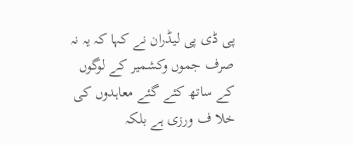پی ڈی پی لیڈران نے کہا کہ یہ نہ صرف جموں وکشمیر کے لوگوں کے ساتھ کئے گئے معاہدوں کی خلا ف ورزی ہے بلکہ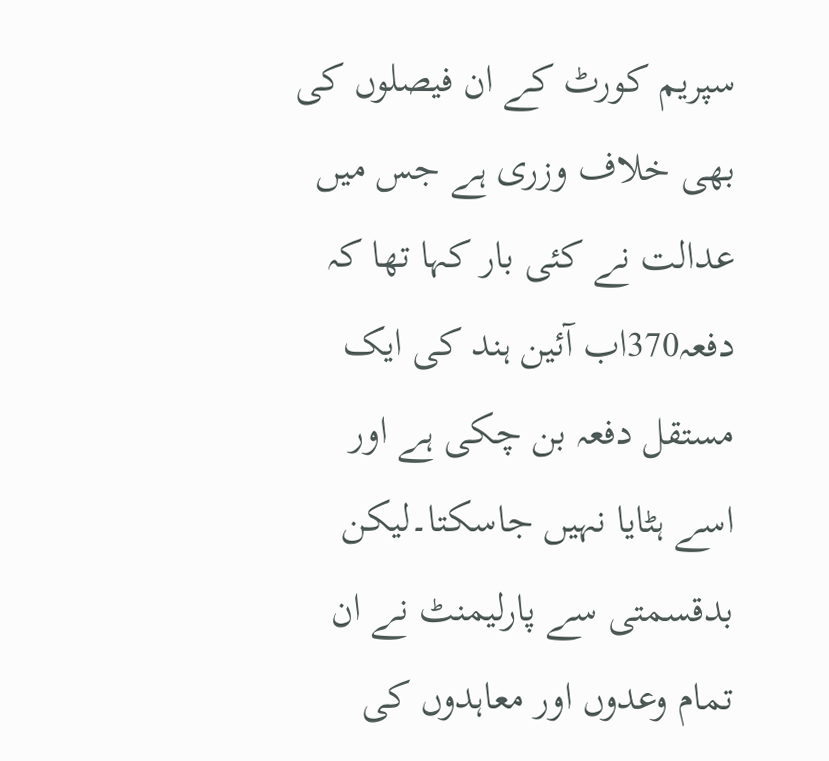سپریم کورٹ کے ان فیصلوں کی بھی خلاف وزری ہے جس میں عدالت نے کئی بار کہا تھا کہ دفعہ370اب آئین ہند کی ایک مستقل دفعہ بن چکی ہے اور اسے ہٹایا نہیں جاسکتا۔لیکن بدقسمتی سے پارلیمنٹ نے ان تمام وعدوں اور معاہدوں کی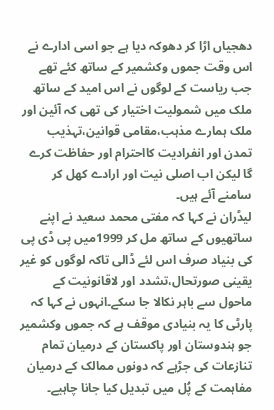دھجیاں اڑا کر دھوکہ دیا ہے جو اسی ادارے نے اس وقت جموں وکشمیر کے ساتھ کئے تھے جب ریاست کے لوگوں نے اس امید کے ساتھ ملک میں شمولیت اختیار کی تھی کہ آئین اور ملک ہمارے مذہب،مقامی قوانین،تہذیب تمدن اور انفرادیت کااحترام اور حفاظت کرے گا لیکن اب اصلی نیت اور ارادے کھل کر سامنے آئے ہیں۔
لیڈران نے کہا کہ مفتی محمد سعید نے اپنے ساتھیوں کے ساتھ مل کر 1999میں پی ڈی پی کی بنیاد صرف اس لئے ڈالی تاکہ لوگوں کو غیر یقینی صورتحال،تشدد اور لاقانونیت کے ماحول سے باہر نکالا جا سکے۔انہوں نے کہا کہ پارٹی کا یہ بنیادی موقف ہے کہ جموں وکشمیر جو ہندوستان اور پاکستان کے درمیان تمام تنازعات کی جڑہے کہ دونوں ممالک کے درمیان مفاہمت کے پُل میں تبدیل کیا جانا چاہیے۔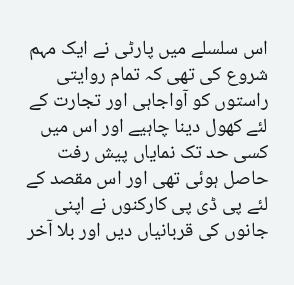اس سلسلے میں پارٹی نے ایک مہم شروع کی تھی کہ تمام روایتی راستوں کو آواجاہی اور تجارت کے لئے کھول دینا چاہیے اور اس میں کسی حد تک نمایاں پیش رفت حاصل ہوئی تھی اور اس مقصد کے لئے پی ڈی پی کارکنوں نے اپنی جانوں کی قربانیاں دیں اور بلا آخر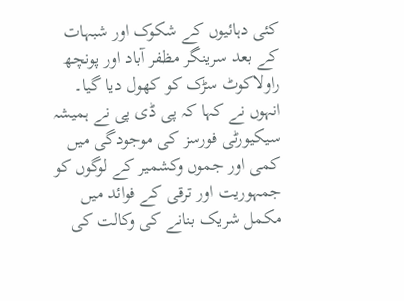کئی دہائیوں کے شکوک اور شبہات کے بعد سرینگر مظفر آباد اور پونچھ راولاکوٹ سڑک کو کھول دیا گیا۔
انہوں نے کہا کہ پی ڈی پی نے ہمیشہ سیکیورٹی فورسز کی موجودگی میں کمی اور جموں وکشمیر کے لوگوں کو جمہوریت اور ترقی کے فوائد میں مکمل شریک بنانے کی وکالت کی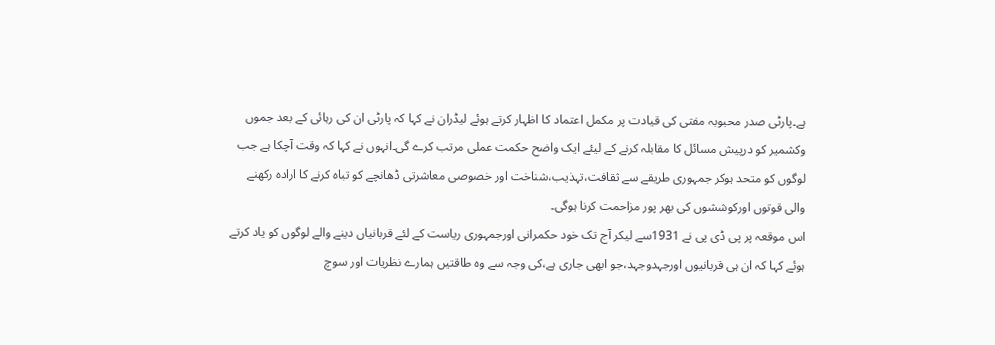ہے۔پارٹی صدر محبوبہ مفتی کی قیادت پر مکمل اعتماد کا اظہار کرتے ہوئے لیڈران نے کہا کہ پارٹی ان کی رہائی کے بعد جموں وکشمیر کو درپیش مسائل کا مقابلہ کرنے کے لیئے ایک واضح حکمت عملی مرتب کرے گی۔انہوں نے کہا کہ وقت آچکا ہے جب لوگوں کو متحد ہوکر جمہوری طریقے سے ثقافت،تہذیب،شناخت اور خصوصی معاشرتی ڈھانچے کو تباہ کرنے کا ارادہ رکھنے والی قوتوں اورکوششوں کی بھر پور مزاحمت کرنا ہوگی۔
اس موقعہ پر پی ڈی پی نے 1931سے لیکر آج تک خود حکمرانی اورجمہوری ریاست کے لئے قربانیاں دینے والے لوگوں کو یاد کرتے ہوئے کہا کہ ان ہی قربانیوں اورجہدوجہد،جو ابھی جاری ہے،کی وجہ سے وہ طاقتیں ہمارے نظریات اور سوچ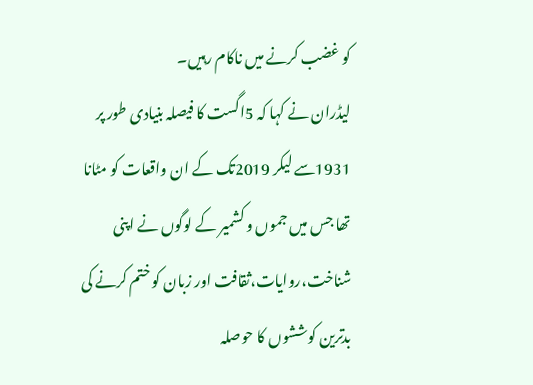کو غضب کرنے میں ناکام رہیں۔
لیڈران نے کہا کہ 5اگست کا فیصلہ بنیادی طور پر 1931سے لیکر 2019تک کے ان واقعات کو مٹانا تھا جس میں جموں و کشمیر کے لوگوں نے اپنی شناخت،روایات،ثقافت اور زبان کو ختم کرنے کی بدترین کوششوں کا حوصلہ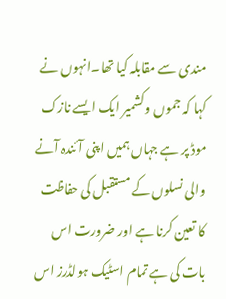مندی سے مقابلہ کیا تھا۔انہوں نے کہا کہ جموں وکشمیر ایک ایسے نازک موڈ پر ہے جہاں ہمیں اپنی آئندہ آنے والی نسلوں کے مستقبل کی حفاظت کا تعین کرنا ہے اور ضرورت اس بات کی ہے تمام اسٹیک ہولڈرز اس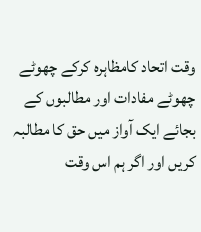وقت اتحاد کامظاہرہ کرکے چھوٹے چھوٹے مفادات اور مطالبوں کے بجائے ایک آواز میں حق کا مطالبہ کریں اور اگر ہم اس وقت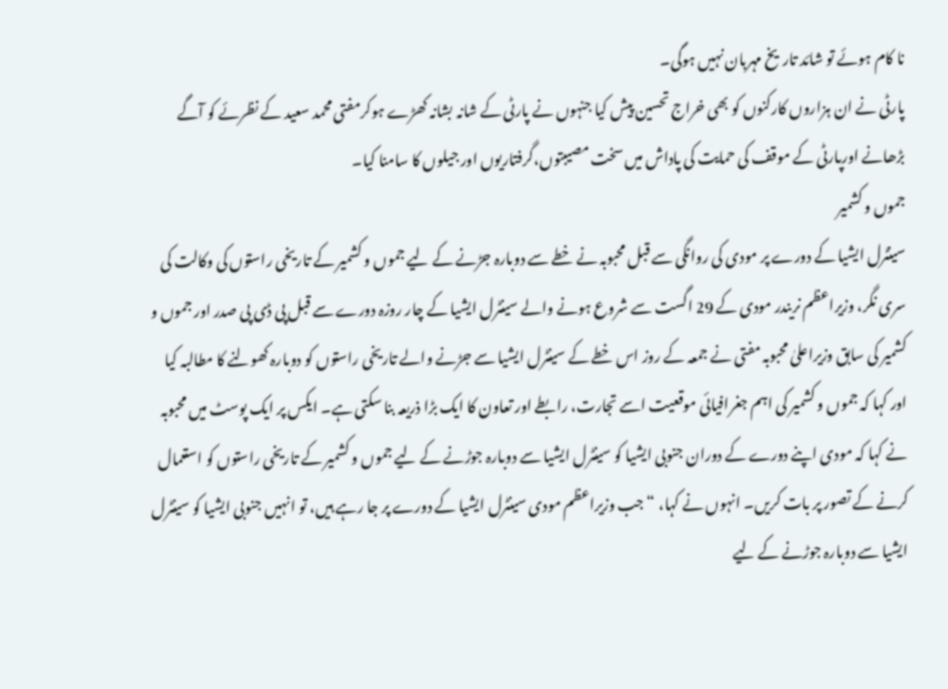نا کام ہوئے تو شائد تاریخ مہربان نہیں ہوگی۔
پارٹی نے ان ہزاروں کارکنوں کو بھی خراج تحسین پیش کیا جنہوں نے پارٹی کے شانہ بشانہ کھڑے ہوکرمفتی محمد سعید کے نظرئے کو آگے بڑھانے اورپارٹی کے موقف کی حمایت کی پاداش میں سخت مصیبتوں،گرفتاریوں اور جیلوں کا سامنا کیا۔
جموں و کشمیر
سینٹرل ایشیا کے دورے پر مودی کی روانگی سے قبل محبوبہ نے خطے سے دوبارہ جڑنے کے لیے جموں و کشمیر کے تاریخی راستوں کی وکالت کی
سری نگر، وزیراعظم نریندر مودی کے 29 اگست سے شروع ہونے والے سینٹرل ایشیا کے چار روزہ دورے سے قبل پی ڈی پی صدر اور جموں و کشمیر کی سابق وزیراعلیٰ محبوبہ مفتی نے جمعہ کے روز اس خطے کے سینٹرل ایشیا سے جڑنے والے تاریخی راستوں کو دوبارہ کھولنے کا مطالبہ کیا اور کہا کہ جموں و کشمیر کی اہم جغرافیائی موقعیت اسے تجارت، رابطے اور تعاون کا ایک بڑا ذریعہ بنا سکتی ہے۔ ایکس پر ایک پوسٹ میں محبوبہ نے کہا کہ مودی اپنے دورے کے دوران جنوبی ایشیا کو سینٹرل ایشیا سے دوبارہ جوڑنے کے لیے جموں و کشمیر کے تاریخی راستوں کو استعمال کرنے کے تصور پر بات کریں۔ انہوں نے کہا، “جب وزیراعظم مودی سینٹرل ایشیا کے دورے پر جا رہے ہیں، تو انہیں جنوبی ایشیا کو سینٹرل ایشیا سے دوبارہ جوڑنے کے لیے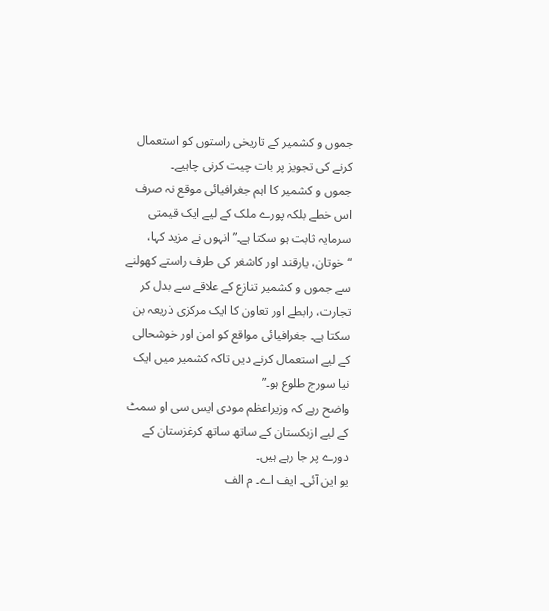جموں و کشمیر کے تاریخی راستوں کو استعمال کرنے کی تجویز پر بات چیت کرنی چاہیے۔
جموں و کشمیر کا اہم جغرافیائی موقع نہ صرف اس خطے بلکہ پورے ملک کے لیے ایک قیمتی سرمایہ ثابت ہو سکتا ہے۔” انہوں نے مزید کہا، “خوتان، یارقند اور کاشغر کی طرف راستے کھولنے سے جموں و کشمیر تنازع کے علاقے سے بدل کر تجارت، رابطے اور تعاون کا ایک مرکزی ذریعہ بن سکتا ہے۔ جغرافیائی مواقع کو امن اور خوشحالی کے لیے استعمال کرنے دیں تاکہ کشمیر میں ایک نیا سورج طلوع ہو۔”
واضح رہے کہ وزیراعظم مودی ایس سی او سمٹ کے لیے ازبکستان کے ساتھ ساتھ کرغزستان کے دورے پر جا رہے ہیں۔
یو این آئی۔ ایف اے۔ م الف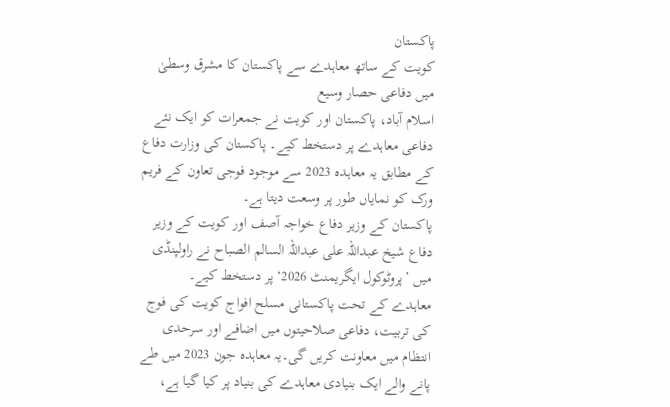پاکستان
کویت کے ساتھ معاہدے سے پاکستان کا مشرق وسطیٰ میں دفاعی حصار وسیع
اسلام آباد، پاکستان اور کویت نے جمعرات کو ایک نئے دفاعی معاہدے پر دستخط کیے۔ پاکستان کی وزارت دفاع کے مطابق یہ معاہدہ 2023 سے موجود فوجی تعاون کے فریم ورک کو نمایاں طور پر وسعت دیتا ہے۔
پاکستان کے وزیر دفاع خواجہ آصف اور کویت کے وزیر دفاع شیخ عبداللہ علی عبداللہ السالم الصباح نے راولپنڈی میں ’پروٹوکول ایگریمنٹ 2026‘ پر دستخط کیے۔
معاہدے کے تحت پاکستانی مسلح افواج کویت کی فوج کی تربیت، دفاعی صلاحیتوں میں اضافے اور سرحدی انتظام میں معاونت کریں گی۔یہ معاہدہ جون 2023 میں طے پانے والے ایک بنیادی معاہدے کی بنیاد پر کیا گیا ہے،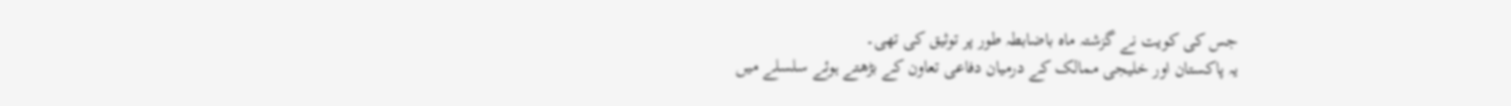جس کی کویت نے گزشتہ ماہ باضابطہ طور پر توثیق کی تھی۔
یہ پاکستان اور خلیجی ممالک کے درمیان دفاعی تعاون کے بڑھتے ہوئے سلسلے میں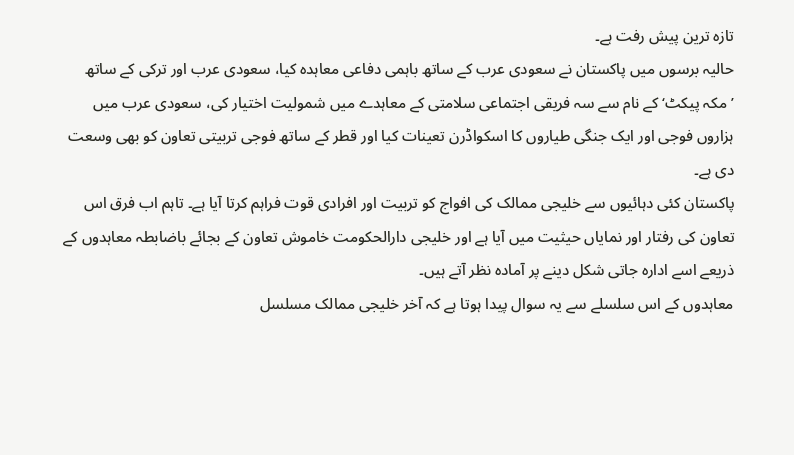تازہ ترین پیش رفت ہے۔
حالیہ برسوں میں پاکستان نے سعودی عرب کے ساتھ باہمی دفاعی معاہدہ کیا، سعودی عرب اور ترکی کے ساتھ ’مکہ پیکٹ‘ کے نام سے سہ فریقی اجتماعی سلامتی کے معاہدے میں شمولیت اختیار کی، سعودی عرب میں ہزاروں فوجی اور ایک جنگی طیاروں کا اسکواڈرن تعینات کیا اور قطر کے ساتھ فوجی تربیتی تعاون کو بھی وسعت دی ہے۔
پاکستان کئی دہائیوں سے خلیجی ممالک کی افواج کو تربیت اور افرادی قوت فراہم کرتا آیا ہے۔ تاہم اب فرق اس تعاون کی رفتار اور نمایاں حیثیت میں آیا ہے اور خلیجی دارالحکومت خاموش تعاون کے بجائے باضابطہ معاہدوں کے ذریعے اسے ادارہ جاتی شکل دینے پر آمادہ نظر آتے ہیں۔
معاہدوں کے اس سلسلے سے یہ سوال پیدا ہوتا ہے کہ آخر خلیجی ممالک مسلسل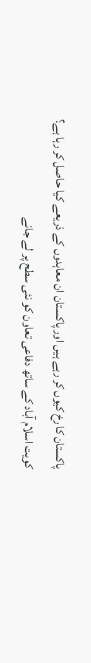پاکستان کا رخ کیوں کر رہے ہیں اور پاکستان ان معاہدوں کے ذریعے کیا حاصل کر رہا ہے؟
کویت اسلام آباد کے ساتھ دفاعی تعاون کو نئی سطح پر لے جانے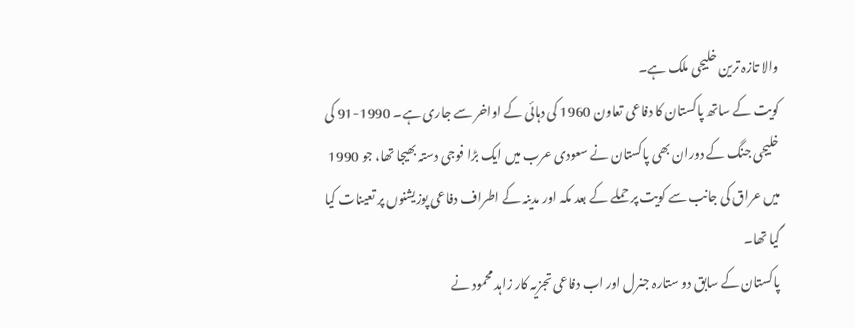والا تازہ ترین خلیجی ملک ہے۔
کویت کے ساتھ پاکستان کا دفاعی تعاون 1960 کی دہائی کے اواخر سے جاری ہے۔ 1990-91 کی خلیجی جنگ کے دوران بھی پاکستان نے سعودی عرب میں ایک بڑا فوجی دستہ بھیجا تھا، جو 1990 میں عراق کی جانب سے کویت پر حملے کے بعد مکہ اور مدینہ کے اطراف دفاعی پوزیشنوں پر تعینات کیا گیا تھا۔
پاکستان کے سابق دو ستارہ جنرل اور اب دفاعی تجزیہ کار زاہد محمود نے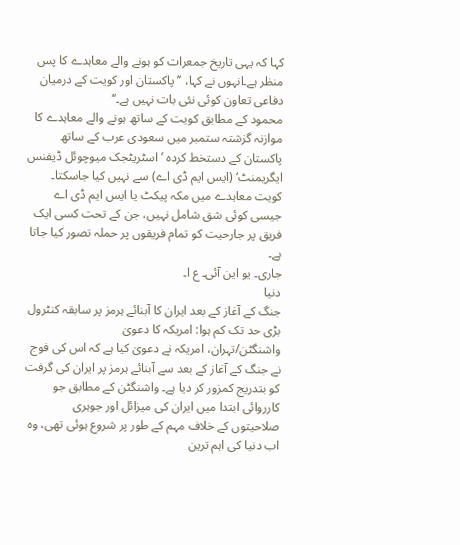کہا کہ یہی تاریخ جمعرات کو ہونے والے معاہدے کا پس منظر ہے۔انہوں نے کہا، ’’پاکستان اور کویت کے درمیان دفاعی تعاون کوئی نئی بات نہیں ہے۔‘‘
محمود کے مطابق کویت کے ساتھ ہونے والے معاہدے کا موازنہ گزشتہ ستمبر میں سعودی عرب کے ساتھ پاکستان کے دستخط کردہ ’اسٹریٹجک میوچوئل ڈیفنس ایگریمنٹ‘ (ایس ایم ڈی اے) سے نہیں کیا جاسکتا۔ کویت معاہدے میں مکہ پیکٹ یا ایس ایم ڈی اے جیسی کوئی شق شامل نہیں، جن کے تحت کسی ایک فریق پر جارحیت کو تمام فریقوں پر حملہ تصور کیا جاتا ہے۔
جاری۔ یو این آئی۔ ع ا۔
دنیا
جنگ کے آغاز کے بعد ایران کا آبنائے ہرمز پر سابقہ کنٹرول بڑی حد تک کم ہوا: امریکہ کا دعویٰ
واشنگٹن/تہران، امریکہ نے دعویٰ کیا ہے کہ اس کی فوج نے جنگ کے آغاز کے بعد سے آبنائے ہرمز پر ایران کی گرفت کو بتدریج کمزور کر دیا ہے۔ واشنگٹن کے مطابق جو کارروائی ابتدا میں ایران کی میزائل اور جوہری صلاحیتوں کے خلاف مہم کے طور پر شروع ہوئی تھی، وہ اب دنیا کی اہم ترین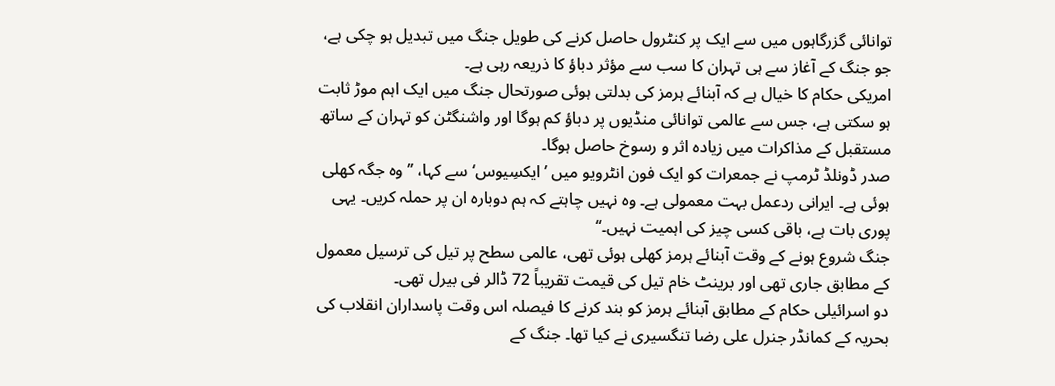توانائی گزرگاہوں میں سے ایک پر کنٹرول حاصل کرنے کی طویل جنگ میں تبدیل ہو چکی ہے، جو جنگ کے آغاز سے ہی تہران کا سب سے مؤثر دباؤ کا ذریعہ رہی ہے۔
امریکی حکام کا خیال ہے کہ آبنائے ہرمز کی بدلتی ہوئی صورتحال جنگ میں ایک اہم موڑ ثابت ہو سکتی ہے، جس سے عالمی توانائی منڈیوں پر دباؤ کم ہوگا اور واشنگٹن کو تہران کے ساتھ مستقبل کے مذاکرات میں زیادہ اثر و رسوخ حاصل ہوگا۔
صدر ڈونلڈ ٹرمپ نے جمعرات کو ایک فون انٹرویو میں ’ایکسِیوس‘ سے کہا، ’’وہ جگہ کھلی ہوئی ہے۔ ایرانی ردعمل بہت معمولی ہے۔ وہ نہیں چاہتے کہ ہم دوبارہ ان پر حملہ کریں۔ یہی پوری بات ہے، باقی کسی چیز کی اہمیت نہیں۔‘‘
جنگ شروع ہونے کے وقت آبنائے ہرمز کھلی ہوئی تھی، عالمی سطح پر تیل کی ترسیل معمول کے مطابق جاری تھی اور برینٹ خام تیل کی قیمت تقریباً 72 ڈالر فی بیرل تھی۔
دو اسرائیلی حکام کے مطابق آبنائے ہرمز کو بند کرنے کا فیصلہ اس وقت پاسداران انقلاب کی بحریہ کے کمانڈر جنرل علی رضا تنگسیری نے کیا تھا۔ جنگ کے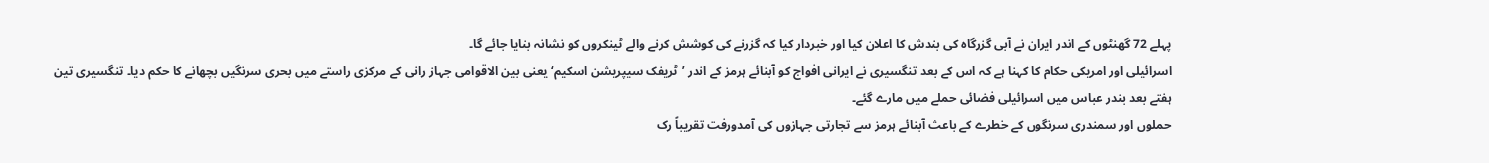پہلے 72 گھنٹوں کے اندر ایران نے آبی گزرگاہ کی بندش کا اعلان کیا اور خبردار کیا کہ گزرنے کی کوشش کرنے والے ٹینکروں کو نشانہ بنایا جائے گا۔
اسرائیلی اور امریکی حکام کا کہنا ہے کہ اس کے بعد تنگسیری نے ایرانی افواج کو آبنائے ہرمز کے اندر ’ٹریفک سیپریشن اسکیم‘ یعنی بین الاقوامی جہاز رانی کے مرکزی راستے میں بحری سرنگیں بچھانے کا حکم دیا۔ تنگسیری تین ہفتے بعد بندر عباس میں اسرائیلی فضائی حملے میں مارے گئے۔
حملوں اور سمندری سرنگوں کے خطرے کے باعث آبنائے ہرمز سے تجارتی جہازوں کی آمدورفت تقریباً رک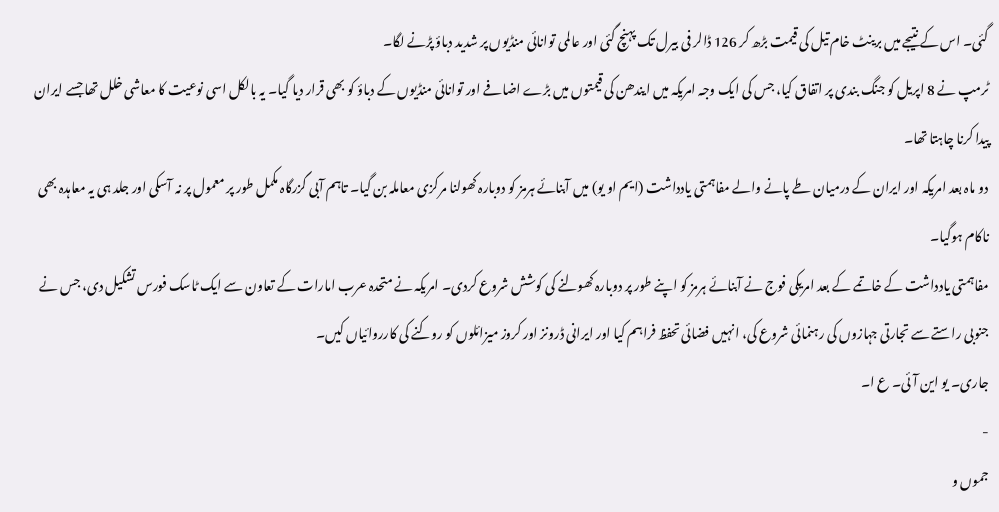گئی۔ اس کے نتیجے میں برینٹ خام تیل کی قیمت بڑھ کر 126 ڈالر فی بیرل تک پہنچ گئی اور عالمی توانائی منڈیوں پر شدید دباؤ پڑنے لگا۔
ٹرمپ نے 8 اپریل کو جنگ بندی پر اتفاق کیا، جس کی ایک وجہ امریکہ میں ایندھن کی قیمتوں میں بڑے اضافے اور توانائی منڈیوں کے دباؤ کو بھی قرار دیا گیا۔ یہ بالکل اسی نوعیت کا معاشی خلل تھا جسے ایران پیدا کرنا چاہتا تھا۔
دو ماہ بعد امریکہ اور ایران کے درمیان طے پانے والے مفاہمتی یادداشت (ایم او یو) میں آبنائے ہرمز کو دوبارہ کھولنا مرکزی معاملہ بن گیا۔ تاہم آبی گزرگاہ مکمل طور پر معمول پر نہ آسکی اور جلد ہی یہ معاہدہ بھی ناکام ہوگیا۔
مفاہمتی یادداشت کے خاتمے کے بعد امریکی فوج نے آبنائے ہرمز کو اپنے طور پر دوبارہ کھولنے کی کوشش شروع کردی۔ امریکہ نے متحدہ عرب امارات کے تعاون سے ایک ٹاسک فورس تشکیل دی، جس نے جنوبی راستے سے تجارتی جہازوں کی رہنمائی شروع کی، انہیں فضائی تحفظ فراہم کیا اور ایرانی ڈرونز اور کروز میزائلوں کو روکنے کی کارروائیاں کیں۔
جاری۔ یو این آئی۔ ع ا۔
-
جموں و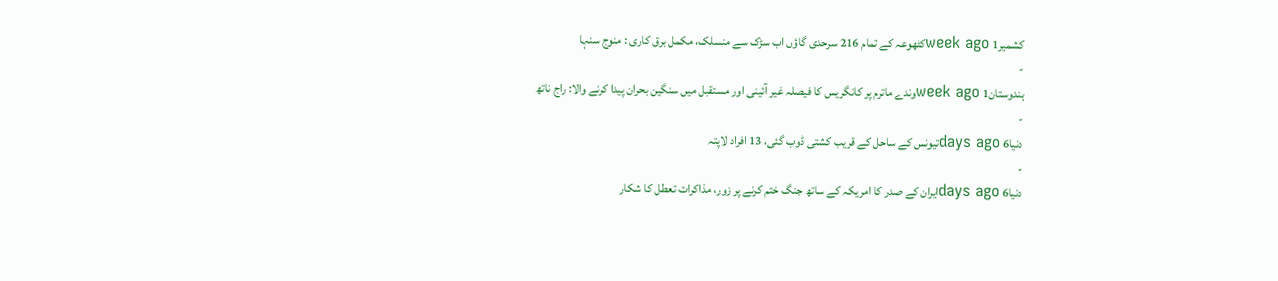کشمیر1 week agoکٹھوعہ کے تمام 216 سرحدی گاؤں اب سڑک سے منسلک، مکمل برق کاری : منوج سنہا
-
ہندوستان1 week agoوندے ماترم پر کانگریس کا فیصلہ غیر آئینی اور مستقبل میں سنگین بحران پیدا کرنے والا: راج ناتھ
-
دنیا6 days agoتیونس کے ساحل کے قریب کشتی ڈوب گئی، 13 افراد لاپتہ
-
دنیا6 days agoایران کے صدر کا امریکہ کے ساتھ جنگ ختم کرنے پر زور، مذاکرات تعطل کا شکار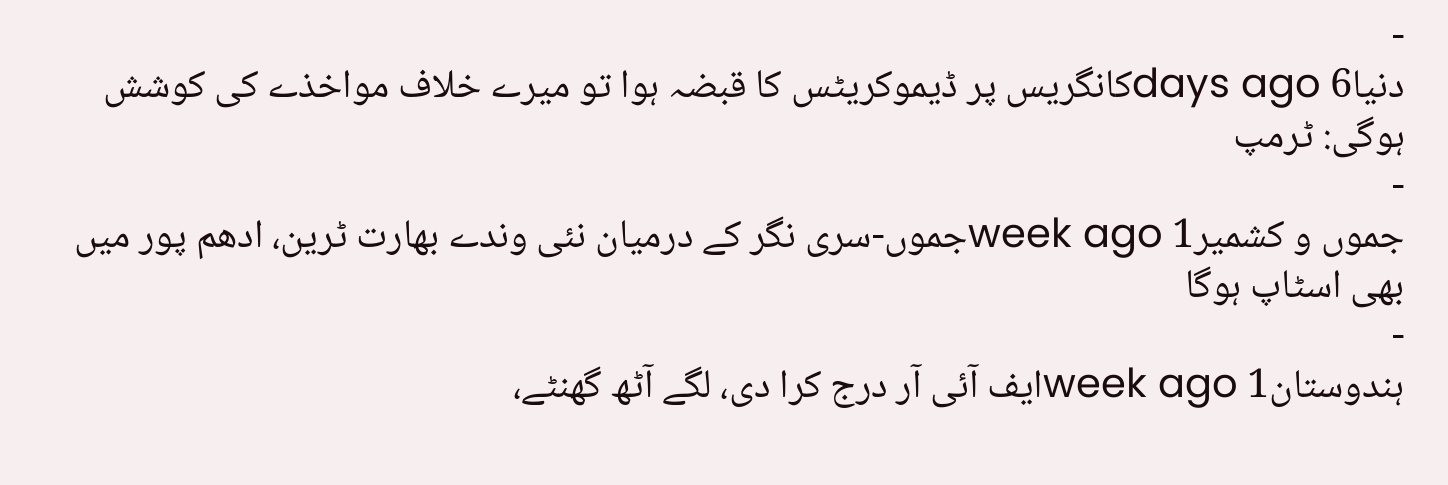-
دنیا6 days agoکانگریس پر ڈیموکریٹس کا قبضہ ہوا تو میرے خلاف مواخذے کی کوشش ہوگی: ٹرمپ
-
جموں و کشمیر1 week agoجموں-سری نگر کے درمیان نئی وندے بھارت ٹرین، ادھم پور میں بھی اسٹاپ ہوگا
-
ہندوستان1 week agoایف آئی آر درج کرا دی، لگے آٹھ گھنٹے،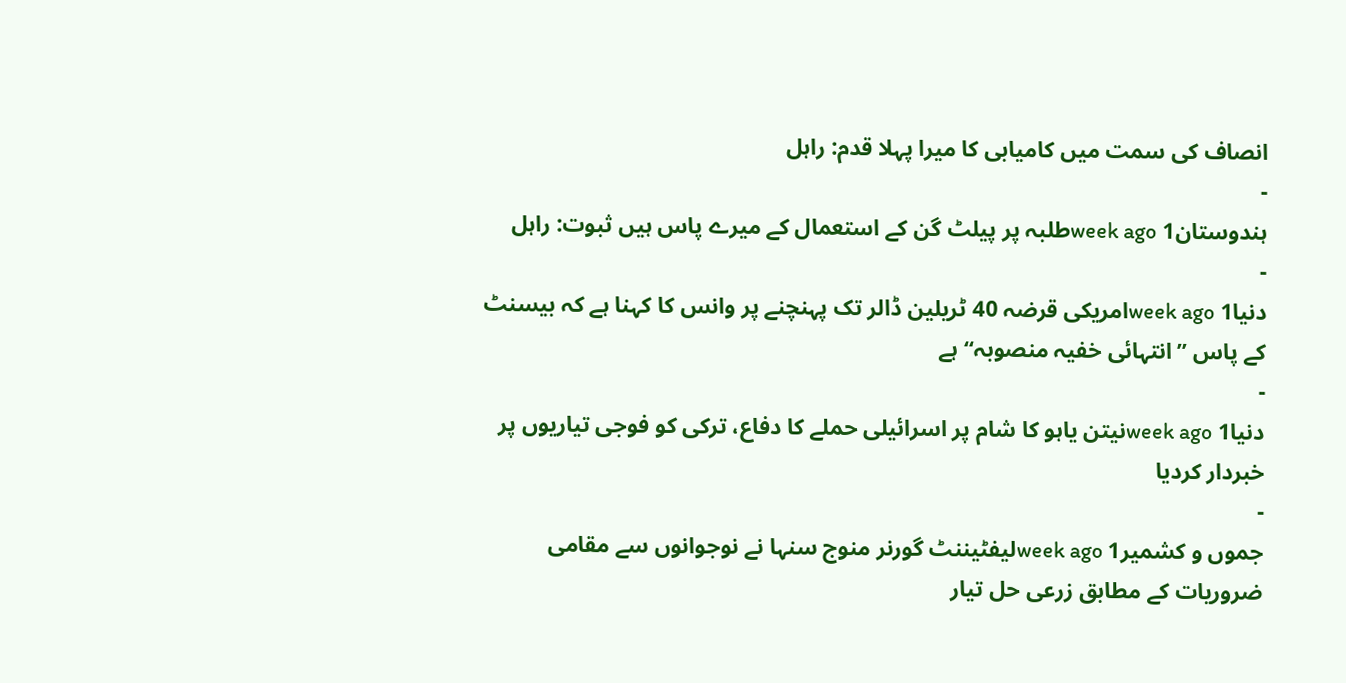انصاف کی سمت میں کامیابی کا میرا پہلا قدم: راہل
-
ہندوستان1 week agoطلبہ پر پیلٹ گن کے استعمال کے میرے پاس ہیں ثبوت: راہل
-
دنیا1 week agoامریکی قرضہ 40 ٹریلین ڈالر تک پہنچنے پر وانس کا کہنا ہے کہ بیسنٹ کے پاس ’’انتہائی خفیہ منصوبہ‘‘ ہے
-
دنیا1 week agoنیتن یاہو کا شام پر اسرائیلی حملے کا دفاع، ترکی کو فوجی تیاریوں پر خبردار کردیا
-
جموں و کشمیر1 week agoلیفٹیننٹ گورنر منوج سنہا نے نوجوانوں سے مقامی ضروریات کے مطابق زرعی حل تیار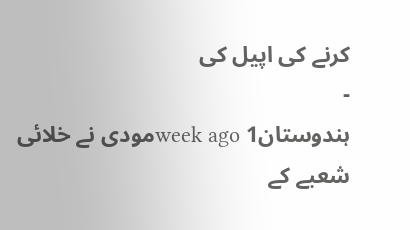کرنے کی اپیل کی
-
ہندوستان1 week agoمودی نے خلائی شعبے کے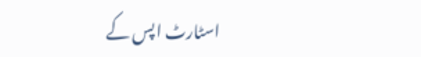اسٹارٹ اپس کے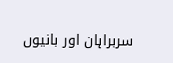سربراہان اور بانیوں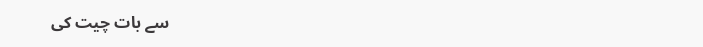سے بات چیت کی